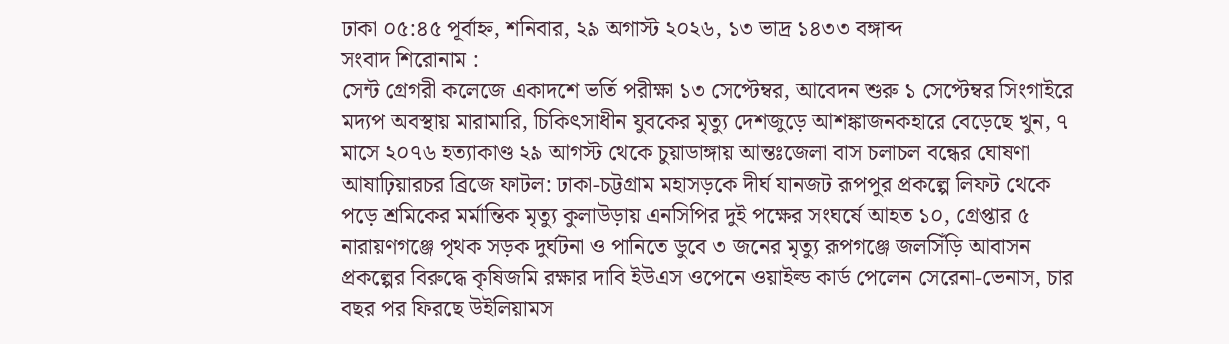ঢাকা ০৫:৪৫ পূর্বাহ্ন, শনিবার, ২৯ অগাস্ট ২০২৬, ১৩ ভাদ্র ১৪৩৩ বঙ্গাব্দ
সংবাদ শিরোনাম :
সেন্ট গ্রেগরী কলেজে একাদশে ভর্তি পরীক্ষা ১৩ সেপ্টেম্বর, আবেদন শুরু ১ সেপ্টেম্বর সিংগাইরে মদ্যপ অবস্থায় মারামারি, চিকিৎসাধীন যুবকের মৃত্যু দেশজুড়ে আশঙ্কাজনকহারে বেড়েছে খুন, ৭ মাসে ২০৭৬ হত্যাকাণ্ড ২৯ আগস্ট থেকে চুয়াডাঙ্গায় আন্তঃজেলা বাস চলাচল বন্ধের ঘোষণা আষাঢ়িয়ারচর ব্রিজে ফাটল: ঢাকা-চট্টগ্রাম মহাসড়কে দীর্ঘ যানজট রূপপুর প্রকল্পে লিফট থেকে পড়ে শ্রমিকের মর্মান্তিক মৃত্যু কুলাউড়ায় এনসিপির দুই পক্ষের সংঘর্ষে আহত ১০, গ্রেপ্তার ৫ নারায়ণগঞ্জে পৃথক সড়ক দুর্ঘটনা ও পানিতে ডুবে ৩ জনের মৃত্যু রূপগঞ্জে জলসিঁড়ি আবাসন প্রকল্পের বিরুদ্ধে কৃষিজমি রক্ষার দাবি ইউএস ওপেনে ওয়াইল্ড কার্ড পেলেন সেরেনা-ভেনাস, চার বছর পর ফিরছে উইলিয়ামস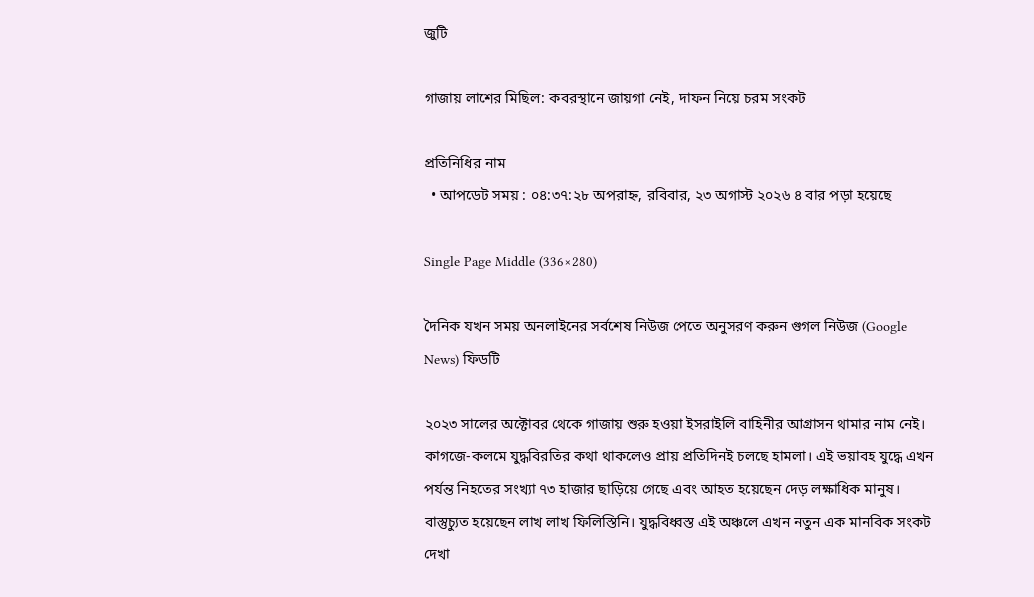জুটি

গাজায় লাশের মিছিল: কবরস্থানে জায়গা নেই, দাফন নিয়ে চরম সংকট

প্রতিনিধির নাম
  • আপডেট সময় : ০৪:৩৭:২৮ অপরাহ্ন, রবিবার, ২৩ অগাস্ট ২০২৬ ৪ বার পড়া হয়েছে

Single Page Middle (336×280)

দৈনিক যখন সময় অনলাইনের সর্বশেষ নিউজ পেতে অনুসরণ করুন গুগল নিউজ (Google News) ফিডটি

২০২৩ সালের অক্টোবর থেকে গাজায় শুরু হওয়া ইসরাইলি বাহিনীর আগ্রাসন থামার নাম নেই। কাগজে-কলমে যুদ্ধবিরতির কথা থাকলেও প্রায় প্রতিদিনই চলছে হামলা। এই ভয়াবহ যুদ্ধে এখন পর্যন্ত নিহতের সংখ্যা ৭৩ হাজার ছাড়িয়ে গেছে এবং আহত হয়েছেন দেড় লক্ষাধিক মানুষ। বাস্তুচ্যুত হয়েছেন লাখ লাখ ফিলিস্তিনি। যুদ্ধবিধ্বস্ত এই অঞ্চলে এখন নতুন এক মানবিক সংকট দেখা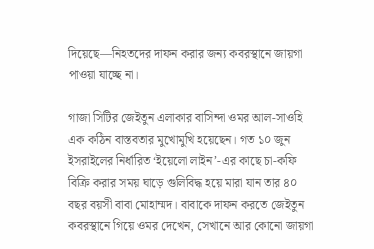দিয়েছে—নিহতদের দাফন করার জন্য কবরস্থানে জায়গা পাওয়া যাচ্ছে না।

গাজা সিটির জেইতুন এলাকার বাসিন্দা ওমর আল-সাওহি এক কঠিন বাস্তবতার মুখোমুখি হয়েছেন। গত ১০ জুন ইসরাইলের নির্ধারিত ‘ইয়েলো লাইন’-এর কাছে চা-কফি বিক্রি করার সময় ঘাড়ে গুলিবিদ্ধ হয়ে মারা যান তার ৪০ বছর বয়সী বাবা মোহাম্মদ। বাবাকে দাফন করতে জেইতুন কবরস্থানে গিয়ে ওমর দেখেন, সেখানে আর কোনো জায়গা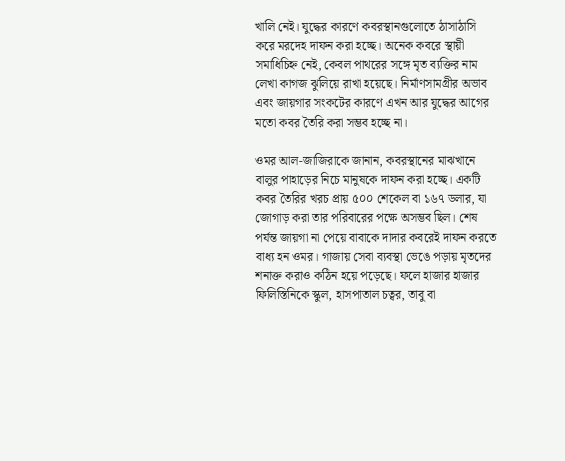খালি নেই। যুদ্ধের কারণে কবরস্থানগুলোতে ঠাসাঠাসি করে মরদেহ দাফন করা হচ্ছে। অনেক কবরে স্থায়ী সমাধিচিহ্ন নেই, কেবল পাথরের সঙ্গে মৃত ব্যক্তির নাম লেখা কাগজ ঝুলিয়ে রাখা হয়েছে। নির্মাণসামগ্রীর অভাব এবং জায়গার সংকটের কারণে এখন আর যুদ্ধের আগের মতো কবর তৈরি করা সম্ভব হচ্ছে না।

ওমর আল-জাজিরাকে জানান, কবরস্থানের মাঝখানে বালুর পাহাড়ের নিচে মানুষকে দাফন করা হচ্ছে। একটি কবর তৈরির খরচ প্রায় ৫০০ শেকেল বা ১৬৭ ডলার, যা জোগাড় করা তার পরিবারের পক্ষে অসম্ভব ছিল। শেষ পর্যন্ত জায়গা না পেয়ে বাবাকে দাদার কবরেই দাফন করতে বাধ্য হন ওমর। গাজায় সেবা ব্যবস্থা ভেঙে পড়ায় মৃতদের শনাক্ত করাও কঠিন হয়ে পড়েছে। ফলে হাজার হাজার ফিলিস্তিনিকে স্কুল, হাসপাতাল চত্বর, তাবু বা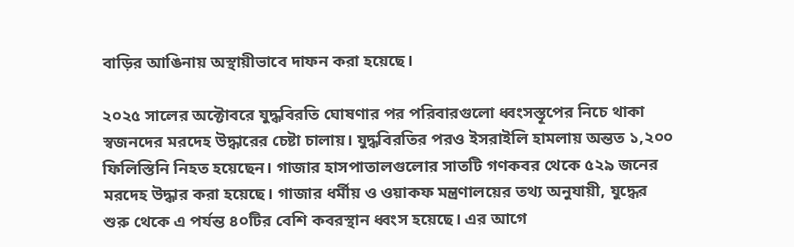বাড়ির আঙিনায় অস্থায়ীভাবে দাফন করা হয়েছে।

২০২৫ সালের অক্টোবরে যুদ্ধবিরতি ঘোষণার পর পরিবারগুলো ধ্বংসস্তূপের নিচে থাকা স্বজনদের মরদেহ উদ্ধারের চেষ্টা চালায়। যুদ্ধবিরতির পরও ইসরাইলি হামলায় অন্তত ১,২০০ ফিলিস্তিনি নিহত হয়েছেন। গাজার হাসপাতালগুলোর সাতটি গণকবর থেকে ৫২৯ জনের মরদেহ উদ্ধার করা হয়েছে। গাজার ধর্মীয় ও ওয়াকফ মন্ত্রণালয়ের তথ্য অনুযায়ী, যুদ্ধের শুরু থেকে এ পর্যন্ত ৪০টির বেশি কবরস্থান ধ্বংস হয়েছে। এর আগে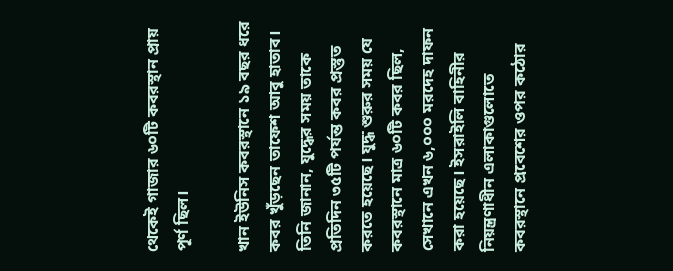থেকেই গাজার ৬০টি কবরস্থান প্রায় পূর্ণ ছিল।

খান ইউনিস কবরস্থানে ১৯ বছর ধরে কবর খুঁড়ছেন তাফেশ আবু হাতাব। তিনি জানান, যুদ্ধের সময় তাকে প্রতিদিন ৩৫টি পর্যন্ত কবর প্রস্তুত করতে হয়েছে। যুদ্ধ শুরুর সময় যে কবরস্থানে মাত্র ৬০টি কবর ছিল, সেখানে এখন ৬,০০০ মরদেহ দাফন করা হয়েছে। ইসরাইলি বাহিনীর নিয়ন্ত্রণাধীন এলাকাগুলোতে কবরস্থানে প্রবেশের ওপর কঠোর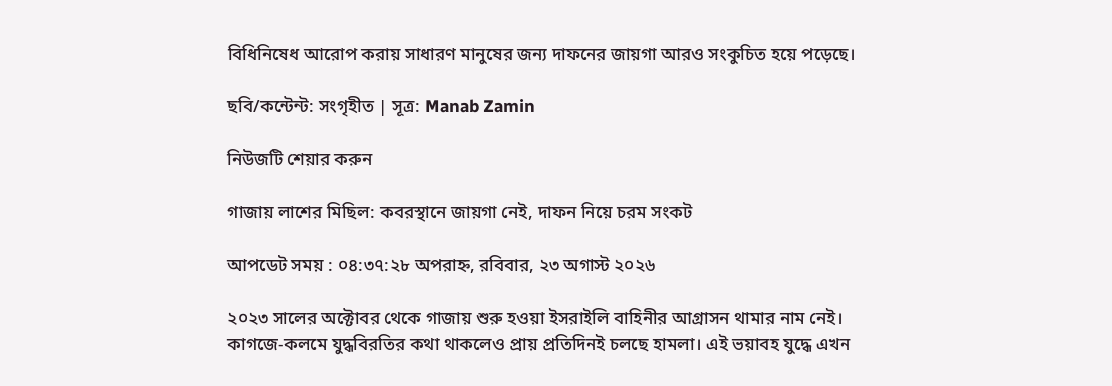বিধিনিষেধ আরোপ করায় সাধারণ মানুষের জন্য দাফনের জায়গা আরও সংকুচিত হয়ে পড়েছে।

ছবি/কন্টেন্ট: সংগৃহীত | সূত্র: Manab Zamin

নিউজটি শেয়ার করুন

গাজায় লাশের মিছিল: কবরস্থানে জায়গা নেই, দাফন নিয়ে চরম সংকট

আপডেট সময় : ০৪:৩৭:২৮ অপরাহ্ন, রবিবার, ২৩ অগাস্ট ২০২৬

২০২৩ সালের অক্টোবর থেকে গাজায় শুরু হওয়া ইসরাইলি বাহিনীর আগ্রাসন থামার নাম নেই। কাগজে-কলমে যুদ্ধবিরতির কথা থাকলেও প্রায় প্রতিদিনই চলছে হামলা। এই ভয়াবহ যুদ্ধে এখন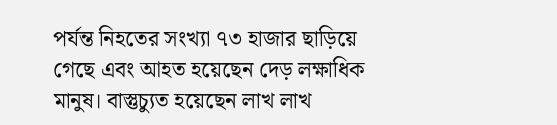পর্যন্ত নিহতের সংখ্যা ৭৩ হাজার ছাড়িয়ে গেছে এবং আহত হয়েছেন দেড় লক্ষাধিক মানুষ। বাস্তুচ্যুত হয়েছেন লাখ লাখ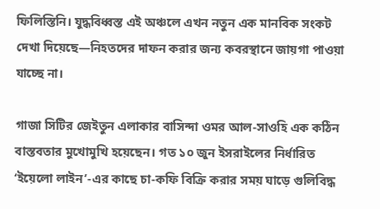ফিলিস্তিনি। যুদ্ধবিধ্বস্ত এই অঞ্চলে এখন নতুন এক মানবিক সংকট দেখা দিয়েছে—নিহতদের দাফন করার জন্য কবরস্থানে জায়গা পাওয়া যাচ্ছে না।

গাজা সিটির জেইতুন এলাকার বাসিন্দা ওমর আল-সাওহি এক কঠিন বাস্তবতার মুখোমুখি হয়েছেন। গত ১০ জুন ইসরাইলের নির্ধারিত ‘ইয়েলো লাইন’-এর কাছে চা-কফি বিক্রি করার সময় ঘাড়ে গুলিবিদ্ধ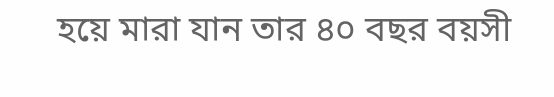হয়ে মারা যান তার ৪০ বছর বয়সী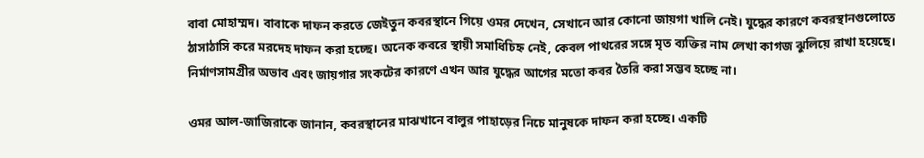বাবা মোহাম্মদ। বাবাকে দাফন করতে জেইতুন কবরস্থানে গিয়ে ওমর দেখেন, সেখানে আর কোনো জায়গা খালি নেই। যুদ্ধের কারণে কবরস্থানগুলোতে ঠাসাঠাসি করে মরদেহ দাফন করা হচ্ছে। অনেক কবরে স্থায়ী সমাধিচিহ্ন নেই, কেবল পাথরের সঙ্গে মৃত ব্যক্তির নাম লেখা কাগজ ঝুলিয়ে রাখা হয়েছে। নির্মাণসামগ্রীর অভাব এবং জায়গার সংকটের কারণে এখন আর যুদ্ধের আগের মতো কবর তৈরি করা সম্ভব হচ্ছে না।

ওমর আল-জাজিরাকে জানান, কবরস্থানের মাঝখানে বালুর পাহাড়ের নিচে মানুষকে দাফন করা হচ্ছে। একটি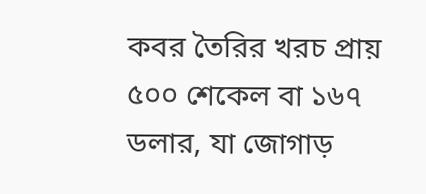কবর তৈরির খরচ প্রায় ৫০০ শেকেল বা ১৬৭ ডলার, যা জোগাড়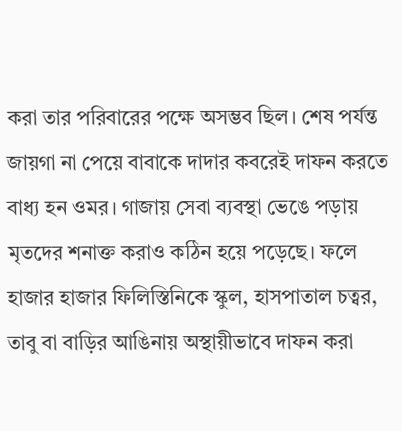করা তার পরিবারের পক্ষে অসম্ভব ছিল। শেষ পর্যন্ত জায়গা না পেয়ে বাবাকে দাদার কবরেই দাফন করতে বাধ্য হন ওমর। গাজায় সেবা ব্যবস্থা ভেঙে পড়ায় মৃতদের শনাক্ত করাও কঠিন হয়ে পড়েছে। ফলে হাজার হাজার ফিলিস্তিনিকে স্কুল, হাসপাতাল চত্বর, তাবু বা বাড়ির আঙিনায় অস্থায়ীভাবে দাফন করা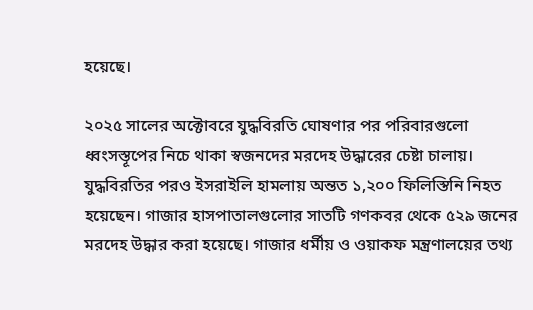হয়েছে।

২০২৫ সালের অক্টোবরে যুদ্ধবিরতি ঘোষণার পর পরিবারগুলো ধ্বংসস্তূপের নিচে থাকা স্বজনদের মরদেহ উদ্ধারের চেষ্টা চালায়। যুদ্ধবিরতির পরও ইসরাইলি হামলায় অন্তত ১,২০০ ফিলিস্তিনি নিহত হয়েছেন। গাজার হাসপাতালগুলোর সাতটি গণকবর থেকে ৫২৯ জনের মরদেহ উদ্ধার করা হয়েছে। গাজার ধর্মীয় ও ওয়াকফ মন্ত্রণালয়ের তথ্য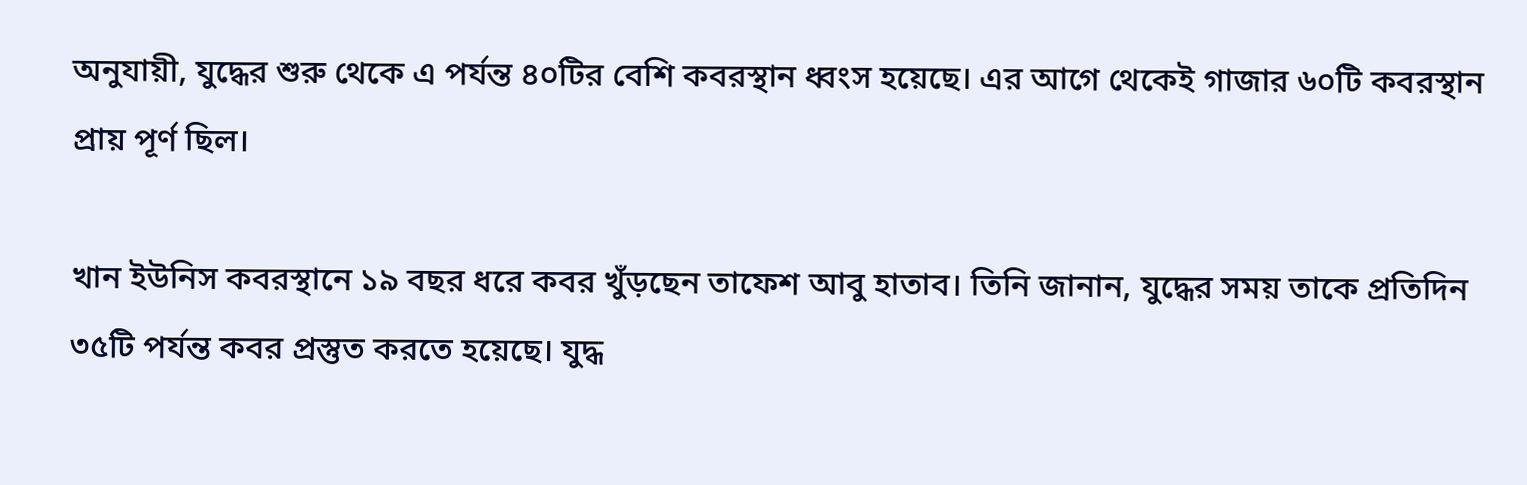অনুযায়ী, যুদ্ধের শুরু থেকে এ পর্যন্ত ৪০টির বেশি কবরস্থান ধ্বংস হয়েছে। এর আগে থেকেই গাজার ৬০টি কবরস্থান প্রায় পূর্ণ ছিল।

খান ইউনিস কবরস্থানে ১৯ বছর ধরে কবর খুঁড়ছেন তাফেশ আবু হাতাব। তিনি জানান, যুদ্ধের সময় তাকে প্রতিদিন ৩৫টি পর্যন্ত কবর প্রস্তুত করতে হয়েছে। যুদ্ধ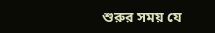শুরুর সময় যে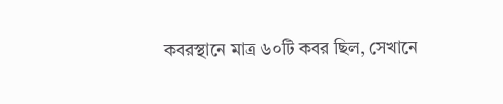কবরস্থানে মাত্র ৬০টি কবর ছিল, সেখানে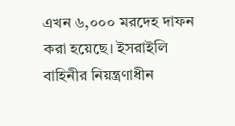এখন ৬,০০০ মরদেহ দাফন করা হয়েছে। ইসরাইলি বাহিনীর নিয়ন্ত্রণাধীন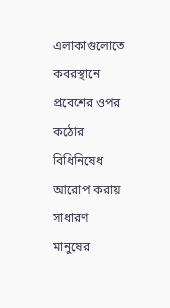এলাকাগুলোতে কবরস্থানে প্রবেশের ওপর কঠোর বিধিনিষেধ আরোপ করায় সাধারণ মানুষের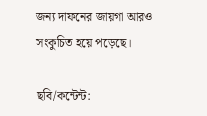জন্য দাফনের জায়গা আরও সংকুচিত হয়ে পড়েছে।

ছবি/কন্টেন্ট: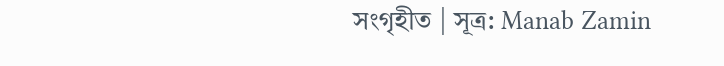সংগৃহীত | সূত্র: Manab Zamin